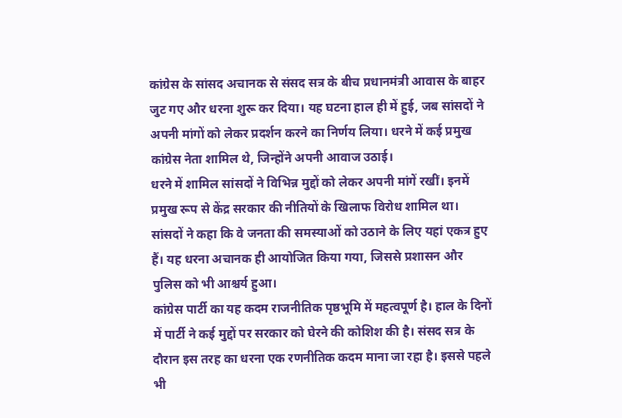कांग्रेस के सांसद अचानक से संसद सत्र के बीच प्रधानमंत्री आवास के बाहर जुट गए और धरना शुरू कर दिया। यह घटना हाल ही में हुई, जब सांसदों ने अपनी मांगों को लेकर प्रदर्शन करने का निर्णय लिया। धरने में कई प्रमुख कांग्रेस नेता शामिल थे, जिन्होंने अपनी आवाज उठाई।
धरने में शामिल सांसदों ने विभिन्न मुद्दों को लेकर अपनी मांगें रखीं। इनमें प्रमुख रूप से केंद्र सरकार की नीतियों के खिलाफ विरोध शामिल था। सांसदों ने कहा कि वे जनता की समस्याओं को उठाने के लिए यहां एकत्र हुए हैं। यह धरना अचानक ही आयोजित किया गया, जिससे प्रशासन और पुलिस को भी आश्चर्य हुआ।
कांग्रेस पार्टी का यह कदम राजनीतिक पृष्ठभूमि में महत्वपूर्ण है। हाल के दिनों में पार्टी ने कई मुद्दों पर सरकार को घेरने की कोशिश की है। संसद सत्र के दौरान इस तरह का धरना एक रणनीतिक कदम माना जा रहा है। इससे पहले भी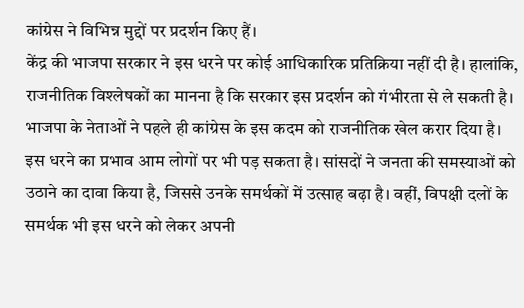कांग्रेस ने विभिन्न मुद्दों पर प्रदर्शन किए हैं।
केंद्र की भाजपा सरकार ने इस धरने पर कोई आधिकारिक प्रतिक्रिया नहीं दी है। हालांकि, राजनीतिक विश्लेषकों का मानना है कि सरकार इस प्रदर्शन को गंभीरता से ले सकती है। भाजपा के नेताओं ने पहले ही कांग्रेस के इस कदम को राजनीतिक खेल करार दिया है।
इस धरने का प्रभाव आम लोगों पर भी पड़ सकता है। सांसदों ने जनता की समस्याओं को उठाने का दावा किया है, जिससे उनके समर्थकों में उत्साह बढ़ा है। वहीं, विपक्षी दलों के समर्थक भी इस धरने को लेकर अपनी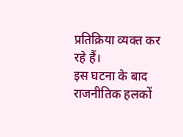प्रतिक्रिया व्यक्त कर रहे हैं।
इस घटना के बाद राजनीतिक हलकों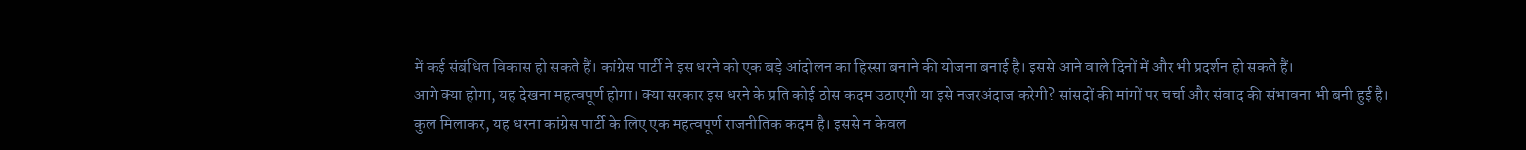में कई संबंधित विकास हो सकते हैं। कांग्रेस पार्टी ने इस धरने को एक बड़े आंदोलन का हिस्सा बनाने की योजना बनाई है। इससे आने वाले दिनों में और भी प्रदर्शन हो सकते हैं।
आगे क्या होगा, यह देखना महत्वपूर्ण होगा। क्या सरकार इस धरने के प्रति कोई ठोस कदम उठाएगी या इसे नजरअंदाज करेगी? सांसदों की मांगों पर चर्चा और संवाद की संभावना भी बनी हुई है।
कुल मिलाकर, यह धरना कांग्रेस पार्टी के लिए एक महत्वपूर्ण राजनीतिक कदम है। इससे न केवल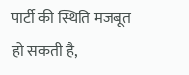पार्टी की स्थिति मजबूत हो सकती है,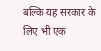बल्कि यह सरकार के लिए भी एक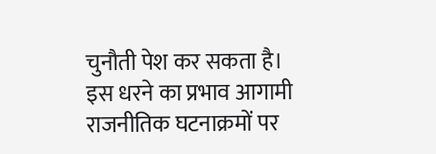चुनौती पेश कर सकता है। इस धरने का प्रभाव आगामी राजनीतिक घटनाक्रमों पर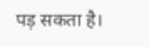पड़ सकता है।